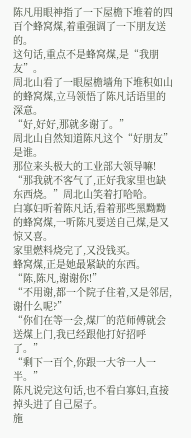陈凡用眼神指了一下屋檐下堆着的四百个蜂窝煤,着重强调了一下朋友送的。
这句话,重点不是蜂窝煤,是“我朋友”。
周北山看了一眼屋檐墙角下堆积如山的蜂窝煤,立马领悟了陈凡话语里的深意。
“好,好好,那就多谢了。”
周北山自然知道陈凡这个“好朋友”是谁。
那位来头极大的工业部大领导嘛!
“那我就不客气了,正好我家里也缺东西烧。”周北山笑着打哈哈。
白寡妇听着陈凡话,看着那些黑黝黝的蜂窝煤,一听陈凡要送自己煤,是又惊又喜。
家里燃料烧完了,又没钱买。
蜂窝煤,正是她最紧缺的东西。
“陈,陈凡,谢谢你!”
“不用谢,都一个院子住着,又是邻居,谢什么呢?”
“你们在等一会,煤厂的范师傅就会送煤上门,我已经跟他打好招呼了。”
“剩下一百个,你跟一大爷一人一半。”
陈凡说完这句话,也不看白寡妇,直接掉头进了自己屋子。
施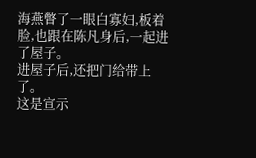海燕瞥了一眼白寡妇,板着脸,也跟在陈凡身后,一起进了屋子。
进屋子后,还把门给带上了。
这是宣示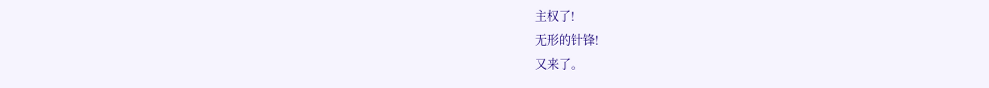主权了!
无形的针锋!
又来了。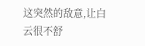这突然的敌意,让白云很不舒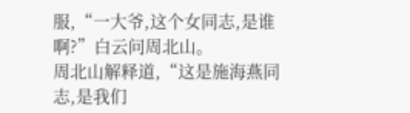服,“一大爷,这个女同志,是谁啊?”白云问周北山。
周北山解释道,“这是施海燕同志,是我们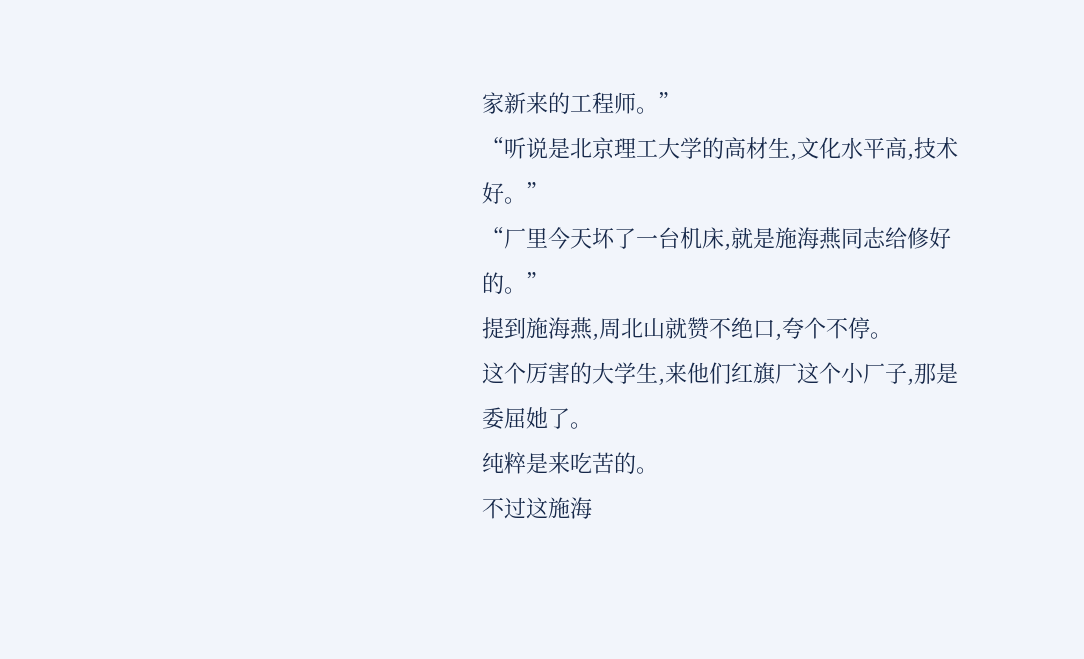家新来的工程师。”
“听说是北京理工大学的高材生,文化水平高,技术好。”
“厂里今天坏了一台机床,就是施海燕同志给修好的。”
提到施海燕,周北山就赞不绝口,夸个不停。
这个厉害的大学生,来他们红旗厂这个小厂子,那是委屈她了。
纯粹是来吃苦的。
不过这施海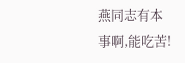燕同志有本事啊,能吃苦!